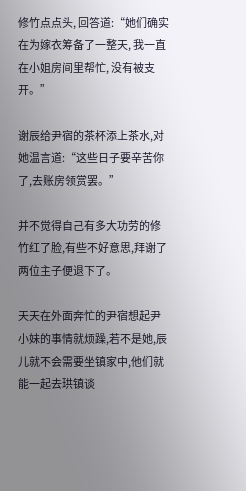修竹点点头, 回答道:“她们确实在为嫁衣筹备了一整天, 我一直在小姐房间里帮忙, 没有被支开。”

谢辰给尹宿的茶杯添上茶水,对她温言道:“这些日子要辛苦你了,去账房领赏罢。”

并不觉得自己有多大功劳的修竹红了脸,有些不好意思,拜谢了两位主子便退下了。

天天在外面奔忙的尹宿想起尹小妹的事情就烦躁,若不是她,辰儿就不会需要坐镇家中,他们就能一起去珙镇谈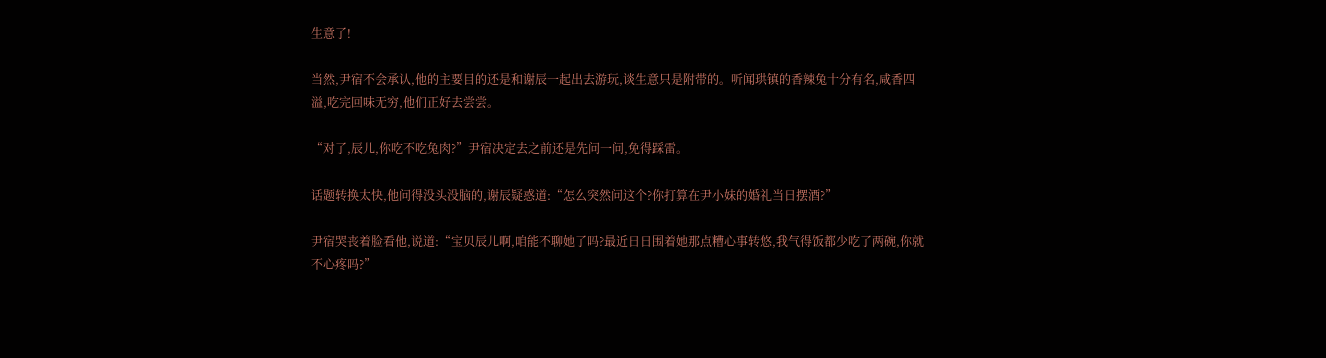生意了!

当然,尹宿不会承认,他的主要目的还是和谢辰一起出去游玩,谈生意只是附带的。听闻珙镇的香辣兔十分有名,咸香四溢,吃完回味无穷,他们正好去尝尝。

“对了,辰儿,你吃不吃兔肉?”尹宿决定去之前还是先问一问,免得踩雷。

话题转换太快,他问得没头没脑的,谢辰疑惑道:“怎么突然问这个?你打算在尹小妹的婚礼当日摆酒?”

尹宿哭丧着脸看他,说道:“宝贝辰儿啊,咱能不聊她了吗?最近日日围着她那点糟心事转悠,我气得饭都少吃了两碗,你就不心疼吗?”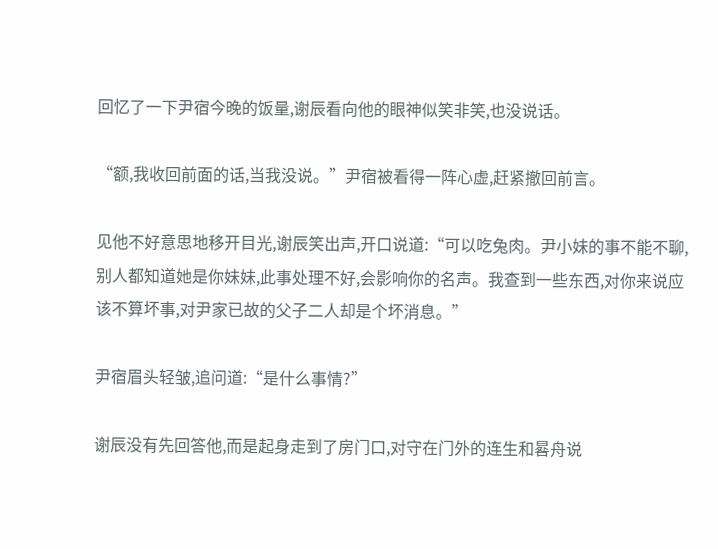回忆了一下尹宿今晚的饭量,谢辰看向他的眼神似笑非笑,也没说话。

“额,我收回前面的话,当我没说。”尹宿被看得一阵心虚,赶紧撤回前言。

见他不好意思地移开目光,谢辰笑出声,开口说道:“可以吃兔肉。尹小妹的事不能不聊,别人都知道她是你妹妹,此事处理不好,会影响你的名声。我查到一些东西,对你来说应该不算坏事,对尹家已故的父子二人却是个坏消息。”

尹宿眉头轻皱,追问道:“是什么事情?”

谢辰没有先回答他,而是起身走到了房门口,对守在门外的连生和晷舟说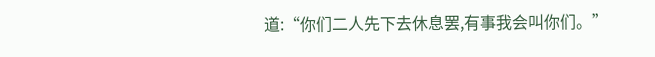道:“你们二人先下去休息罢,有事我会叫你们。”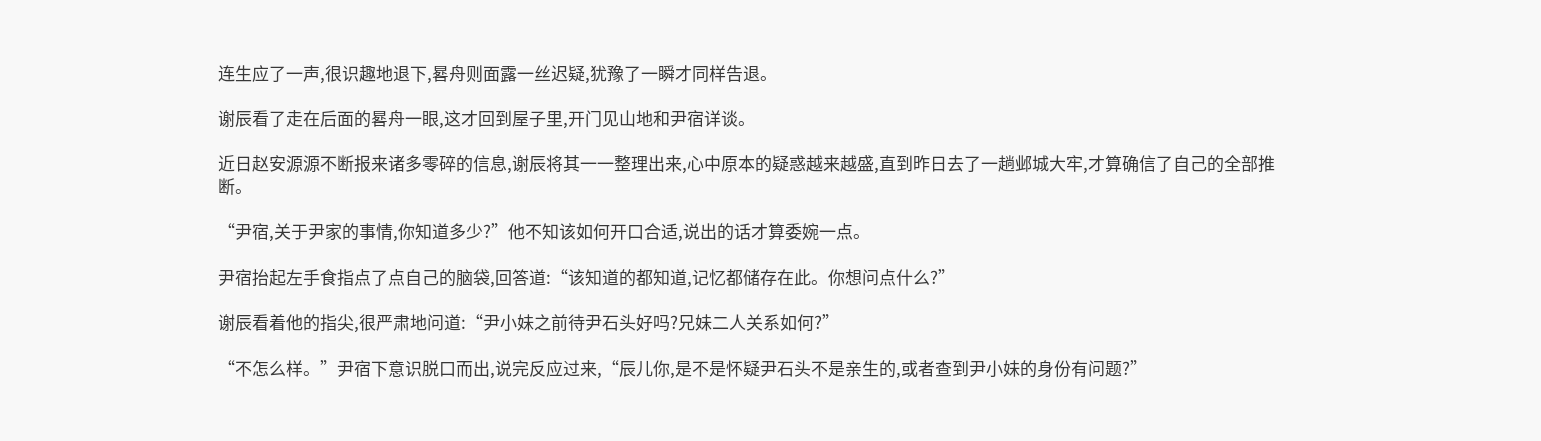连生应了一声,很识趣地退下,晷舟则面露一丝迟疑,犹豫了一瞬才同样告退。

谢辰看了走在后面的晷舟一眼,这才回到屋子里,开门见山地和尹宿详谈。

近日赵安源源不断报来诸多零碎的信息,谢辰将其一一整理出来,心中原本的疑惑越来越盛,直到昨日去了一趟邺城大牢,才算确信了自己的全部推断。

“尹宿,关于尹家的事情,你知道多少?”他不知该如何开口合适,说出的话才算委婉一点。

尹宿抬起左手食指点了点自己的脑袋,回答道:“该知道的都知道,记忆都储存在此。你想问点什么?”

谢辰看着他的指尖,很严肃地问道:“尹小妹之前待尹石头好吗?兄妹二人关系如何?”

“不怎么样。”尹宿下意识脱口而出,说完反应过来,“辰儿你,是不是怀疑尹石头不是亲生的,或者查到尹小妹的身份有问题?”